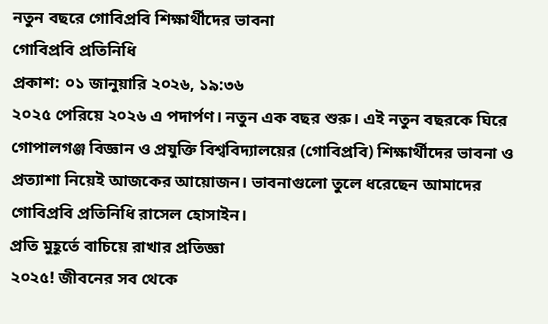নতুন বছরে গোবিপ্রবি শিক্ষার্থীদের ভাবনা
গোবিপ্রবি প্রতিনিধি
প্রকাশ: ০১ জানুয়ারি ২০২৬, ১৯:৩৬
২০২৫ পেরিয়ে ২০২৬ এ পদার্পণ। নতুন এক বছর শুরু। এই নতুন বছরকে ঘিরে গোপালগঞ্জ বিজ্ঞান ও প্রযুক্তি বিশ্ববিদ্যালয়ের (গোবিপ্রবি) শিক্ষার্থীদের ভাবনা ও প্রত্যাশা নিয়েই আজকের আয়োজন। ভাবনাগুলো তুলে ধরেছেন আমাদের গোবিপ্রবি প্রতিনিধি রাসেল হোসাইন।
প্রতি মুহূর্তে বাচিয়ে রাখার প্রতিজ্ঞা
২০২৫! জীবনের সব থেকে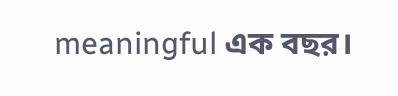meaningful এক বছর।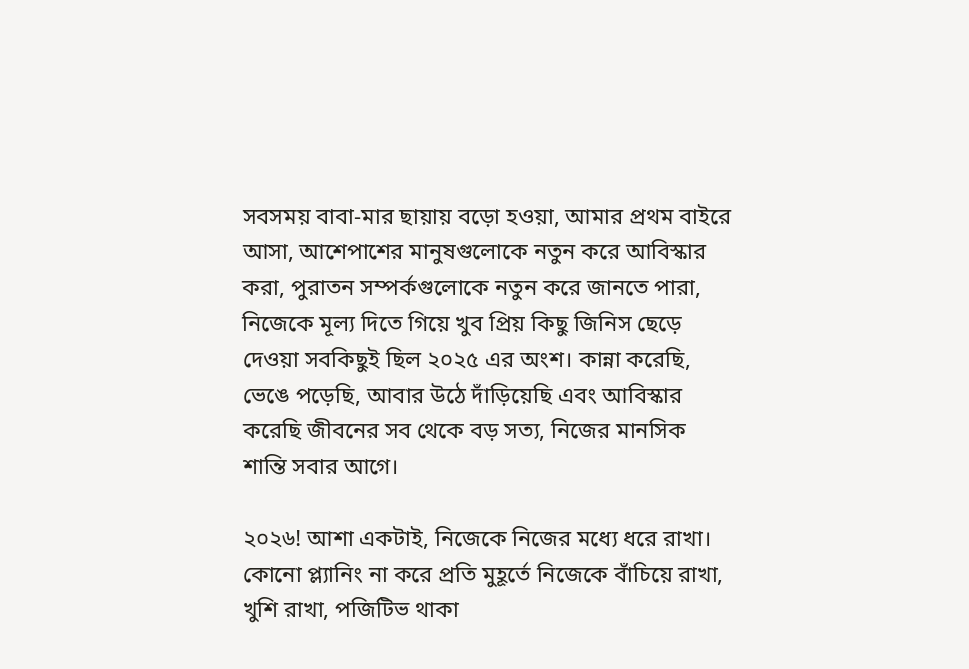সবসময় বাবা-মার ছায়ায় বড়ো হওয়া, আমার প্রথম বাইরে আসা, আশেপাশের মানুষগুলোকে নতুন করে আবিস্কার করা, পুরাতন সম্পর্কগুলোকে নতুন করে জানতে পারা, নিজেকে মূল্য দিতে গিয়ে খুব প্রিয় কিছু জিনিস ছেড়ে দেওয়া সবকিছুই ছিল ২০২৫ এর অংশ। কান্না করেছি, ভেঙে পড়েছি, আবার উঠে দাঁড়িয়েছি এবং আবিস্কার করেছি জীবনের সব থেকে বড় সত্য, নিজের মানসিক শান্তি সবার আগে।

২০২৬! আশা একটাই, নিজেকে নিজের মধ্যে ধরে রাখা। কোনো প্ল্যানিং না করে প্রতি মুহূর্তে নিজেকে বাঁচিয়ে রাখা, খুশি রাখা, পজিটিভ থাকা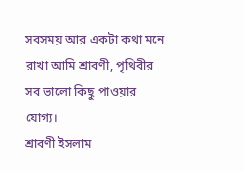সবসময় আর একটা কথা মনে রাখা আমি শ্রাবণী, পৃথিবীর সব ভালো কিছু পাওয়ার যোগ্য।
শ্রাবণী ইসলাম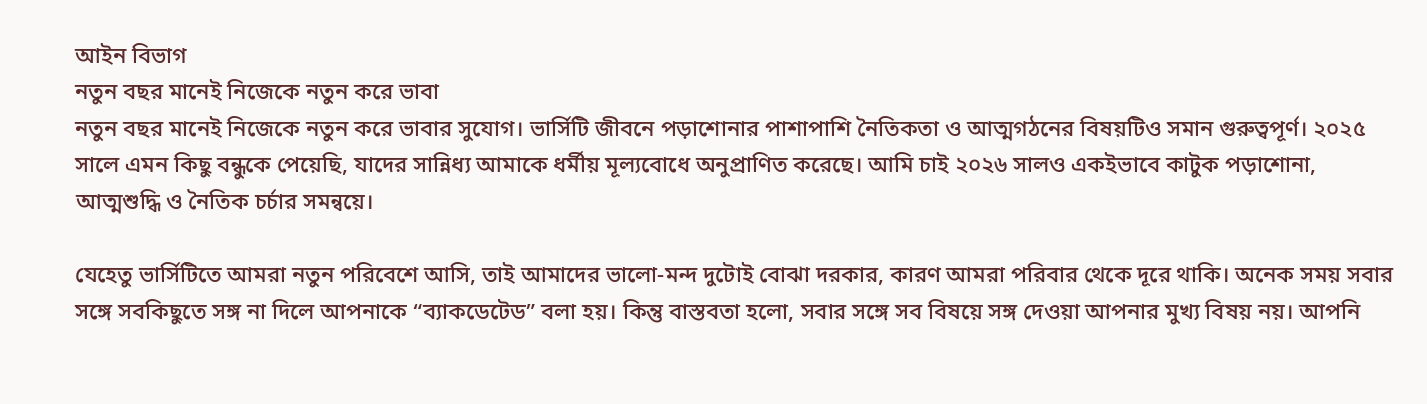আইন বিভাগ
নতুন বছর মানেই নিজেকে নতুন করে ভাবা
নতুন বছর মানেই নিজেকে নতুন করে ভাবার সুযোগ। ভার্সিটি জীবনে পড়াশোনার পাশাপাশি নৈতিকতা ও আত্মগঠনের বিষয়টিও সমান গুরুত্বপূর্ণ। ২০২৫ সালে এমন কিছু বন্ধুকে পেয়েছি, যাদের সান্নিধ্য আমাকে ধর্মীয় মূল্যবোধে অনুপ্রাণিত করেছে। আমি চাই ২০২৬ সালও একইভাবে কাটুক পড়াশোনা, আত্মশুদ্ধি ও নৈতিক চর্চার সমন্বয়ে।

যেহেতু ভার্সিটিতে আমরা নতুন পরিবেশে আসি, তাই আমাদের ভালো-মন্দ দুটোই বোঝা দরকার, কারণ আমরা পরিবার থেকে দূরে থাকি। অনেক সময় সবার সঙ্গে সবকিছুতে সঙ্গ না দিলে আপনাকে “ব্যাকডেটেড” বলা হয়। কিন্তু বাস্তবতা হলো, সবার সঙ্গে সব বিষয়ে সঙ্গ দেওয়া আপনার মুখ্য বিষয় নয়। আপনি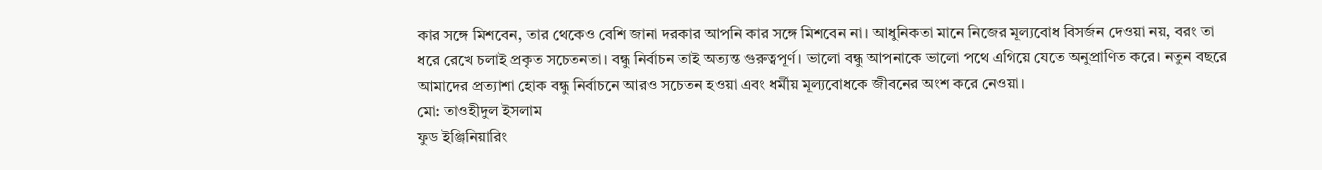কার সঙ্গে মিশবেন, তার থেকেও বেশি জানা দরকার আপনি কার সঙ্গে মিশবেন না। আধুনিকতা মানে নিজের মূল্যবোধ বিসর্জন দেওয়া নয়, বরং তা ধরে রেখে চলাই প্রকৃত সচেতনতা। বন্ধু নির্বাচন তাই অত্যন্ত গুরুত্বপূর্ণ। ভালো বন্ধু আপনাকে ভালো পথে এগিয়ে যেতে অনুপ্রাণিত করে। নতুন বছরে আমাদের প্রত্যাশা হোক বন্ধু নির্বাচনে আরও সচেতন হওয়া এবং ধর্মীয় মূল্যবোধকে জীবনের অংশ করে নেওয়া।
মো: তাওহীদুল ইসলাম
ফুড ইঞ্জিনিয়ারিং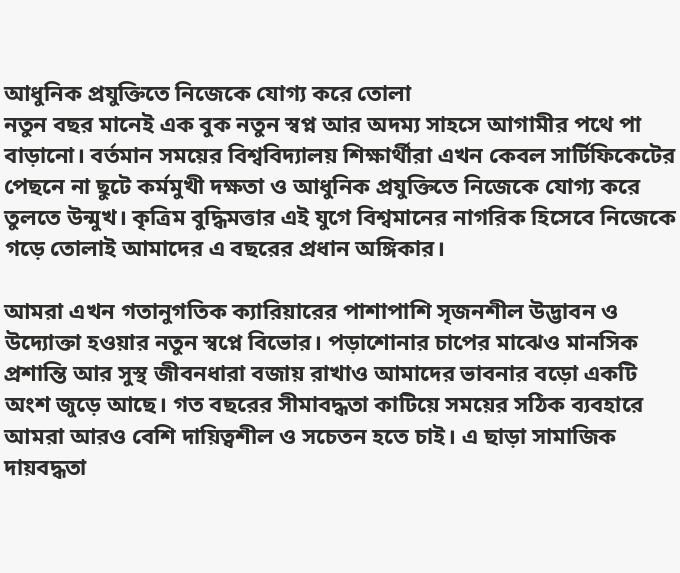আধুনিক প্রযুক্তিতে নিজেকে যোগ্য করে তোলা
নতুন বছর মানেই এক বুক নতুন স্বপ্ন আর অদম্য সাহসে আগামীর পথে পা বাড়ানো। বর্তমান সময়ের বিশ্ববিদ্যালয় শিক্ষার্থীরা এখন কেবল সার্টিফিকেটের পেছনে না ছুটে কর্মমুখী দক্ষতা ও আধুনিক প্রযুক্তিতে নিজেকে যোগ্য করে তুলতে উন্মুখ। কৃত্রিম বুদ্ধিমত্তার এই যুগে বিশ্বমানের নাগরিক হিসেবে নিজেকে গড়ে তোলাই আমাদের এ বছরের প্রধান অঙ্গিকার।

আমরা এখন গতানুগতিক ক্যারিয়ারের পাশাপাশি সৃজনশীল উদ্ভাবন ও উদ্যোক্তা হওয়ার নতুন স্বপ্নে বিভোর। পড়াশোনার চাপের মাঝেও মানসিক প্রশান্তি আর সুস্থ জীবনধারা বজায় রাখাও আমাদের ভাবনার বড়ো একটি অংশ জুড়ে আছে। গত বছরের সীমাবদ্ধতা কাটিয়ে সময়ের সঠিক ব্যবহারে আমরা আরও বেশি দায়িত্বশীল ও সচেতন হতে চাই। এ ছাড়া সামাজিক দায়বদ্ধতা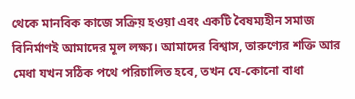থেকে মানবিক কাজে সক্রিয় হওয়া এবং একটি বৈষম্যহীন সমাজ বিনির্মাণই আমাদের মূল লক্ষ্য। আমাদের বিশ্বাস, তারুণ্যের শক্তি আর মেধা যখন সঠিক পথে পরিচালিত হবে, তখন যে-কোনো বাধা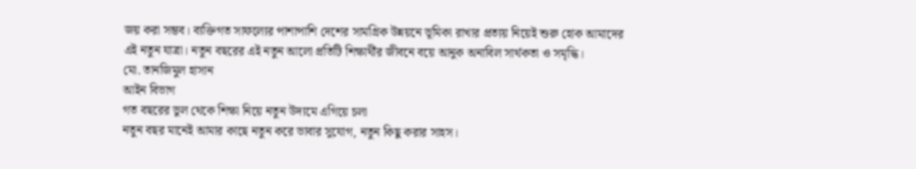জয় করা সম্ভব। ব্যক্তিগত সাফল্যের পাশাপাশি দেশের সামগ্রিক উন্নয়নে ভূমিকা রাখার প্রত্যয় নিয়েই শুরু হোক আমাদের এই নতুন যাত্রা। নতুন বছরের এই নতুন আলো প্রতিটি শিক্ষার্থীর জীবনে বয়ে আনুক অনাবিল সার্থকতা ও সমৃদ্ধি।
মো. তানজিমুল হাসান
আইন বিভাগ
গত বছরের ভুল থেকে শিক্ষা নিয়ে নতুন উদ্যমে এগিয়ে চলা
নতুন বছর মানেই আমার কাছে নতুন করে ভাবার সুযোগ, নতুন কিছু করার সাহস।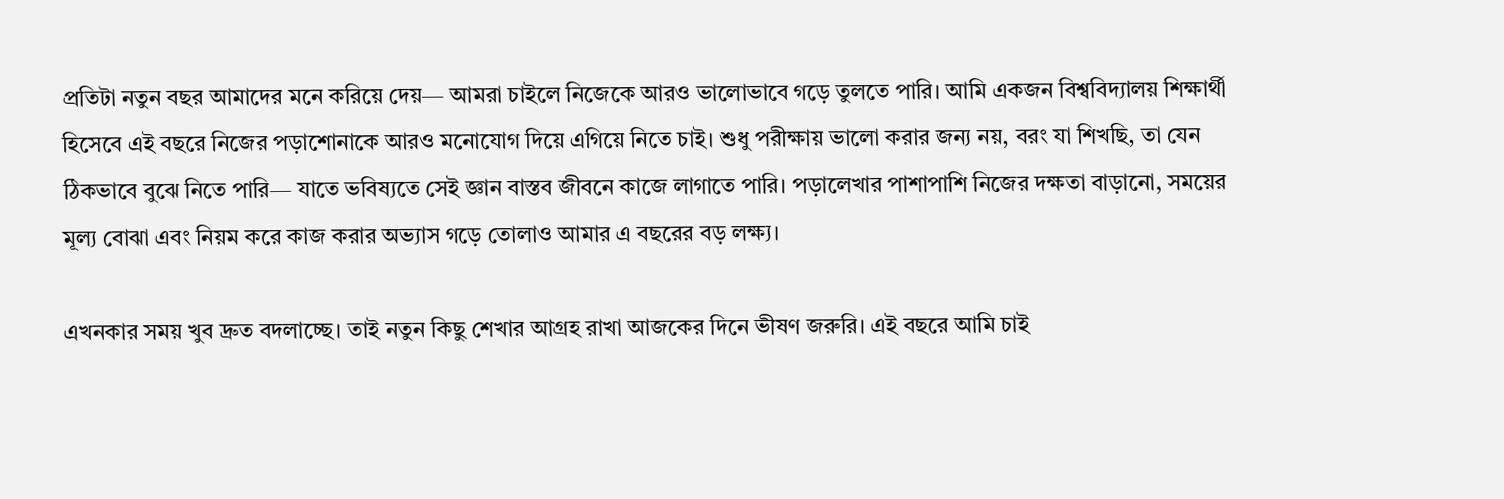প্রতিটা নতুন বছর আমাদের মনে করিয়ে দেয়— আমরা চাইলে নিজেকে আরও ভালোভাবে গড়ে তুলতে পারি। আমি একজন বিশ্ববিদ্যালয় শিক্ষার্থী হিসেবে এই বছরে নিজের পড়াশোনাকে আরও মনোযোগ দিয়ে এগিয়ে নিতে চাই। শুধু পরীক্ষায় ভালো করার জন্য নয়, বরং যা শিখছি, তা যেন ঠিকভাবে বুঝে নিতে পারি— যাতে ভবিষ্যতে সেই জ্ঞান বাস্তব জীবনে কাজে লাগাতে পারি। পড়ালেখার পাশাপাশি নিজের দক্ষতা বাড়ানো, সময়ের মূল্য বোঝা এবং নিয়ম করে কাজ করার অভ্যাস গড়ে তোলাও আমার এ বছরের বড় লক্ষ্য।

এখনকার সময় খুব দ্রুত বদলাচ্ছে। তাই নতুন কিছু শেখার আগ্রহ রাখা আজকের দিনে ভীষণ জরুরি। এই বছরে আমি চাই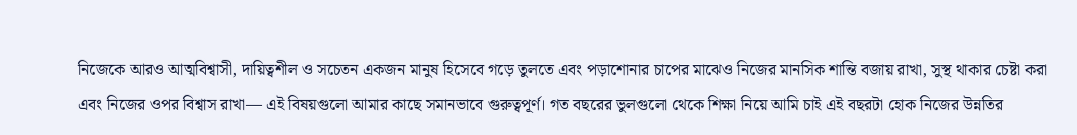নিজেকে আরও আত্মবিশ্বাসী, দায়িত্বশীল ও সচেতন একজন মানুষ হিসেবে গড়ে তুলতে এবং পড়াশোনার চাপের মাঝেও নিজের মানসিক শান্তি বজায় রাখা, সুস্থ থাকার চেষ্টা করা এবং নিজের ওপর বিশ্বাস রাখা— এই বিষয়গুলো আমার কাছে সমানভাবে গুরুত্বপূর্ণ। গত বছরের ভুলগুলো থেকে শিক্ষা নিয়ে আমি চাই এই বছরটা হোক নিজের উন্নতির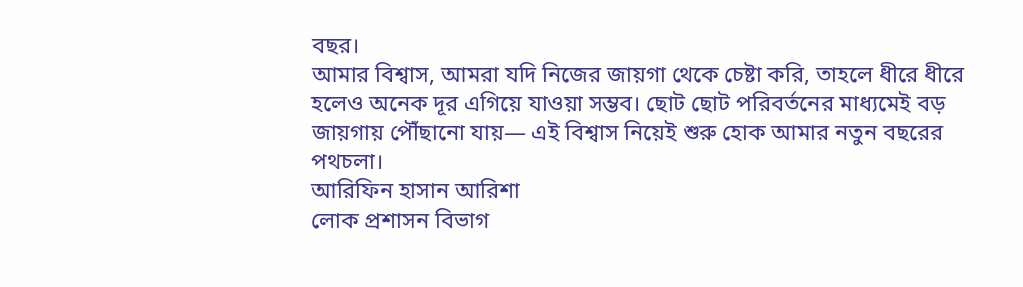বছর।
আমার বিশ্বাস, আমরা যদি নিজের জায়গা থেকে চেষ্টা করি, তাহলে ধীরে ধীরে হলেও অনেক দূর এগিয়ে যাওয়া সম্ভব। ছোট ছোট পরিবর্তনের মাধ্যমেই বড় জায়গায় পৌঁছানো যায়— এই বিশ্বাস নিয়েই শুরু হোক আমার নতুন বছরের পথচলা।
আরিফিন হাসান আরিশা
লোক প্রশাসন বিভাগ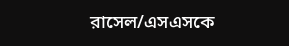রাসেল/এসএসকে